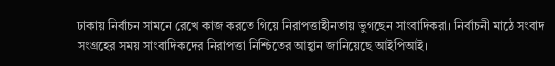ঢাকায় নির্বাচন সামনে রেখে কাজ করতে গিয়ে নিরাপত্তাহীনতায় ভুগছেন সাংবাদিকরা। নির্বাচনী মাঠে সংবাদ সংগ্রহের সময় সাংবাদিকদের নিরাপত্তা নিশ্চিতের আহ্বান জানিয়েছে আইপিআই।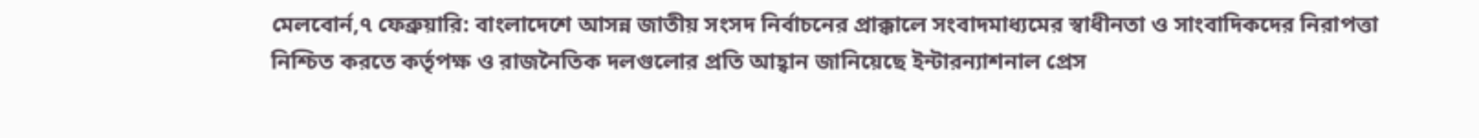মেলবোর্ন,৭ ফেব্রুয়ারি: বাংলাদেশে আসন্ন জাতীয় সংসদ নির্বাচনের প্রাক্কালে সংবাদমাধ্যমের স্বাধীনতা ও সাংবাদিকদের নিরাপত্তা নিশ্চিত করতে কর্তৃপক্ষ ও রাজনৈতিক দলগুলোর প্রতি আহ্বান জানিয়েছে ইন্টারন্যাশনাল প্রেস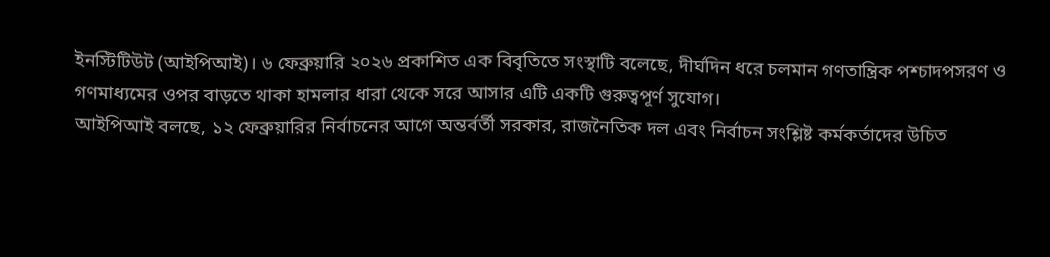ইনস্টিটিউট (আইপিআই)। ৬ ফেব্রুয়ারি ২০২৬ প্রকাশিত এক বিবৃতিতে সংস্থাটি বলেছে, দীর্ঘদিন ধরে চলমান গণতান্ত্রিক পশ্চাদপসরণ ও গণমাধ্যমের ওপর বাড়তে থাকা হামলার ধারা থেকে সরে আসার এটি একটি গুরুত্বপূর্ণ সুযোগ।
আইপিআই বলছে, ১২ ফেব্রুয়ারির নির্বাচনের আগে অন্তর্বর্তী সরকার, রাজনৈতিক দল এবং নির্বাচন সংশ্লিষ্ট কর্মকর্তাদের উচিত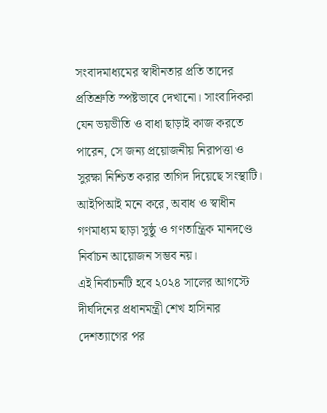সংবাদমাধ্যমের স্বাধীনতার প্রতি তাদের প্রতিশ্রুতি স্পষ্টভাবে দেখানো। সাংবাদিকরা যেন ভয়ভীতি ও বাধা ছাড়াই কাজ করতে পারেন, সে জন্য প্রয়োজনীয় নিরাপত্তা ও সুরক্ষা নিশ্চিত করার তাগিদ দিয়েছে সংস্থাটি। আইপিআই মনে করে, অবাধ ও স্বাধীন গণমাধ্যম ছাড়া সুষ্ঠু ও গণতান্ত্রিক মানদণ্ডে নির্বাচন আয়োজন সম্ভব নয়।
এই নির্বাচনটি হবে ২০২৪ সালের আগস্টে দীর্ঘদিনের প্রধানমন্ত্রী শেখ হাসিনার দেশত্যাগের পর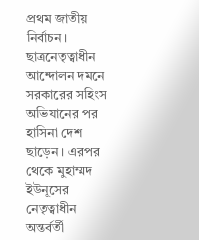প্রথম জাতীয় নির্বাচন। ছাত্রনেতৃত্বাধীন আন্দোলন দমনে সরকারের সহিংস অভিযানের পর হাসিনা দেশ ছাড়েন। এরপর থেকে মুহাম্মদ ইউনূসের নেতৃত্বাধীন অন্তর্বর্তী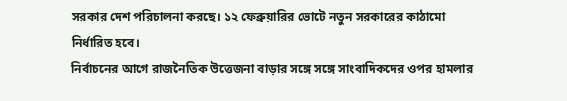সরকার দেশ পরিচালনা করছে। ১২ ফেব্রুয়ারির ভোটে নতুন সরকারের কাঠামো নির্ধারিত হবে।
নির্বাচনের আগে রাজনৈতিক উত্তেজনা বাড়ার সঙ্গে সঙ্গে সাংবাদিকদের ওপর হামলার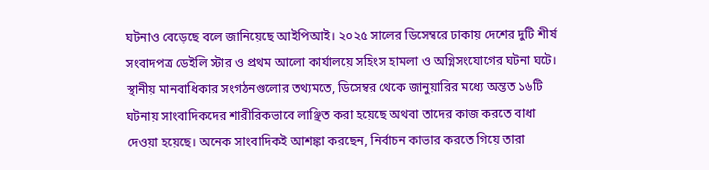ঘটনাও বেড়েছে বলে জানিয়েছে আইপিআই। ২০২৫ সালের ডিসেম্বরে ঢাকায় দেশের দুটি শীর্ষ সংবাদপত্র ডেইলি স্টার ও প্রথম আলো কার্যালয়ে সহিংস হামলা ও অগ্নিসংযোগের ঘটনা ঘটে। স্থানীয় মানবাধিকার সংগঠনগুলোর তথ্যমতে, ডিসেম্বর থেকে জানুয়ারির মধ্যে অন্তত ১৬টি ঘটনায় সাংবাদিকদের শারীরিকভাবে লাঞ্ছিত করা হয়েছে অথবা তাদের কাজ করতে বাধা দেওয়া হয়েছে। অনেক সাংবাদিকই আশঙ্কা করছেন, নির্বাচন কাভার করতে গিয়ে তারা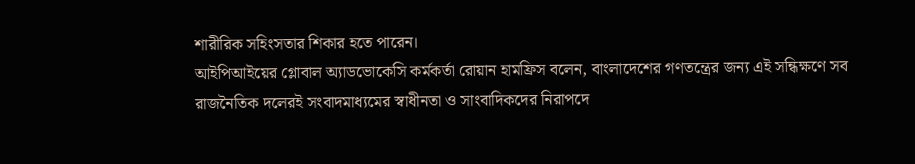শারীরিক সহিংসতার শিকার হতে পারেন।
আইপিআইয়ের গ্লোবাল অ্যাডভোকেসি কর্মকর্তা রোয়ান হামফ্রিস বলেন, বাংলাদেশের গণতন্ত্রের জন্য এই সন্ধিক্ষণে সব রাজনৈতিক দলেরই সংবাদমাধ্যমের স্বাধীনতা ও সাংবাদিকদের নিরাপদে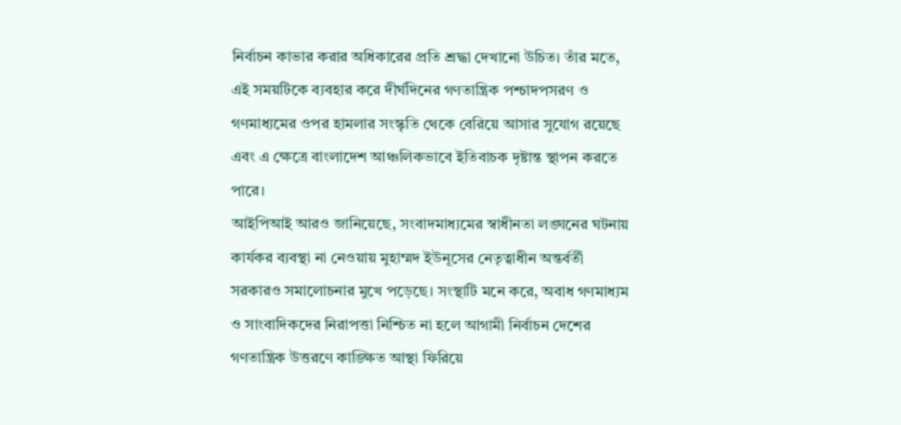নির্বাচন কাভার করার অধিকারের প্রতি শ্রদ্ধা দেখানো উচিত। তাঁর মতে, এই সময়টিকে ব্যবহার করে দীর্ঘদিনের গণতান্ত্রিক পশ্চাদপসরণ ও গণমাধ্যমের ওপর হামলার সংস্কৃতি থেকে বেরিয়ে আসার সুযোগ রয়েছে এবং এ ক্ষেত্রে বাংলাদেশ আঞ্চলিকভাবে ইতিবাচক দৃষ্টান্ত স্থাপন করতে পারে।
আইপিআই আরও জানিয়েছে, সংবাদমাধ্যমের স্বাধীনতা লঙ্ঘনের ঘটনায় কার্যকর ব্যবস্থা না নেওয়ায় মুহাম্মদ ইউনূসের নেতৃত্বাধীন অন্তর্বর্তী সরকারও সমালোচনার মুখে পড়েছে। সংস্থাটি মনে করে, অবাধ গণমাধ্যম ও সাংবাদিকদের নিরাপত্তা নিশ্চিত না হলে আগামী নির্বাচন দেশের গণতান্ত্রিক উত্তরণে কাঙ্ক্ষিত আস্থা ফিরিয়ে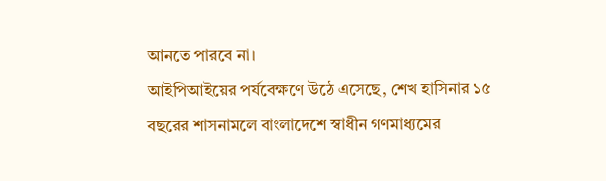আনতে পারবে না।
আইপিআইয়ের পর্যবেক্ষণে উঠে এসেছে, শেখ হাসিনার ১৫ বছরের শাসনামলে বাংলাদেশে স্বাধীন গণমাধ্যমের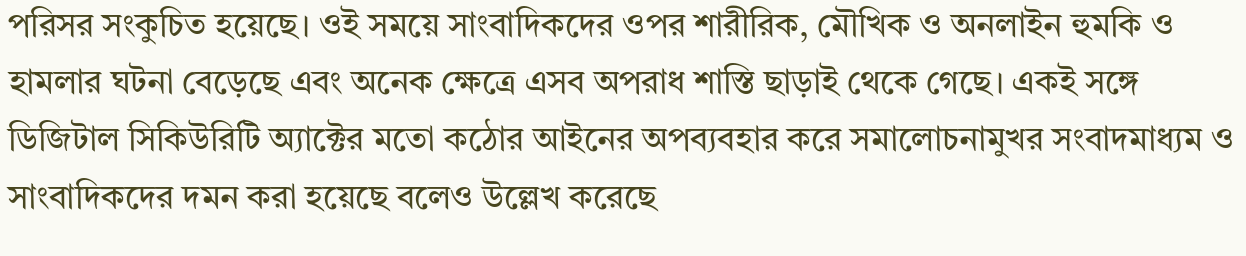পরিসর সংকুচিত হয়েছে। ওই সময়ে সাংবাদিকদের ওপর শারীরিক, মৌখিক ও অনলাইন হুমকি ও হামলার ঘটনা বেড়েছে এবং অনেক ক্ষেত্রে এসব অপরাধ শাস্তি ছাড়াই থেকে গেছে। একই সঙ্গে ডিজিটাল সিকিউরিটি অ্যাক্টের মতো কঠোর আইনের অপব্যবহার করে সমালোচনামুখর সংবাদমাধ্যম ও সাংবাদিকদের দমন করা হয়েছে বলেও উল্লেখ করেছে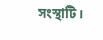সংস্থাটি।